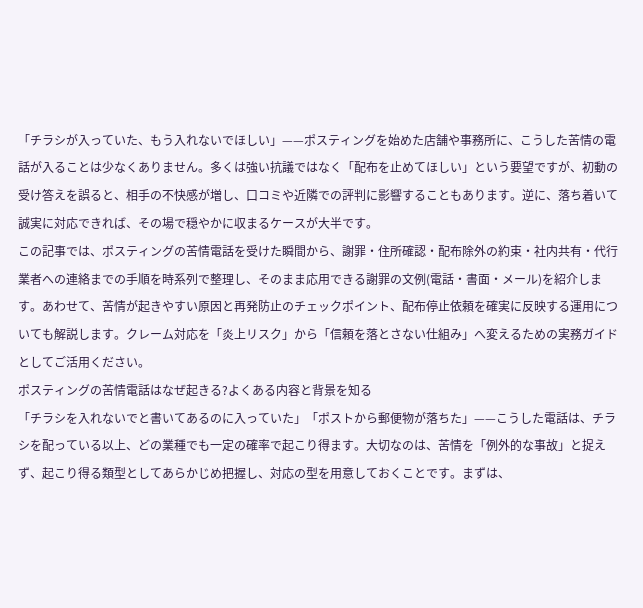「チラシが入っていた、もう入れないでほしい」——ポスティングを始めた店舗や事務所に、こうした苦情の電話が入ることは少なくありません。多くは強い抗議ではなく「配布を止めてほしい」という要望ですが、初動の受け答えを誤ると、相手の不快感が増し、口コミや近隣での評判に影響することもあります。逆に、落ち着いて誠実に対応できれば、その場で穏やかに収まるケースが大半です。
この記事では、ポスティングの苦情電話を受けた瞬間から、謝罪・住所確認・配布除外の約束・社内共有・代行業者への連絡までの手順を時系列で整理し、そのまま応用できる謝罪の文例(電話・書面・メール)を紹介します。あわせて、苦情が起きやすい原因と再発防止のチェックポイント、配布停止依頼を確実に反映する運用についても解説します。クレーム対応を「炎上リスク」から「信頼を落とさない仕組み」へ変えるための実務ガイドとしてご活用ください。
ポスティングの苦情電話はなぜ起きる?よくある内容と背景を知る
「チラシを入れないでと書いてあるのに入っていた」「ポストから郵便物が落ちた」——こうした電話は、チラシを配っている以上、どの業種でも一定の確率で起こり得ます。大切なのは、苦情を「例外的な事故」と捉えず、起こり得る類型としてあらかじめ把握し、対応の型を用意しておくことです。まずは、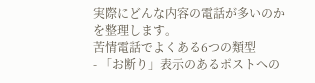実際にどんな内容の電話が多いのかを整理します。
苦情電話でよくある6つの類型
- 「お断り」表示のあるポストへの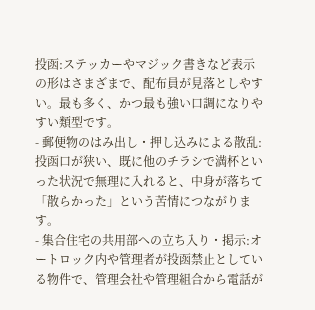投函:ステッカーやマジック書きなど表示の形はさまざまで、配布員が見落としやすい。最も多く、かつ最も強い口調になりやすい類型です。
- 郵便物のはみ出し・押し込みによる散乱:投函口が狭い、既に他のチラシで満杯といった状況で無理に入れると、中身が落ちて「散らかった」という苦情につながります。
- 集合住宅の共用部への立ち入り・掲示:オートロック内や管理者が投函禁止としている物件で、管理会社や管理組合から電話が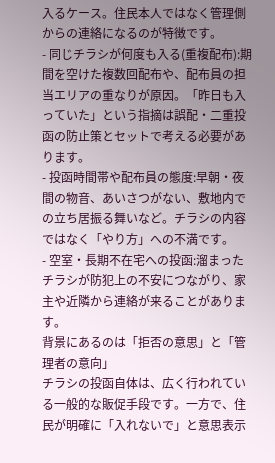入るケース。住民本人ではなく管理側からの連絡になるのが特徴です。
- 同じチラシが何度も入る(重複配布):期間を空けた複数回配布や、配布員の担当エリアの重なりが原因。「昨日も入っていた」という指摘は誤配・二重投函の防止策とセットで考える必要があります。
- 投函時間帯や配布員の態度:早朝・夜間の物音、あいさつがない、敷地内での立ち居振る舞いなど。チラシの内容ではなく「やり方」への不満です。
- 空室・長期不在宅への投函:溜まったチラシが防犯上の不安につながり、家主や近隣から連絡が来ることがあります。
背景にあるのは「拒否の意思」と「管理者の意向」
チラシの投函自体は、広く行われている一般的な販促手段です。一方で、住民が明確に「入れないで」と意思表示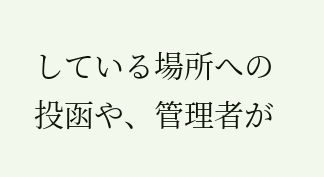している場所への投函や、管理者が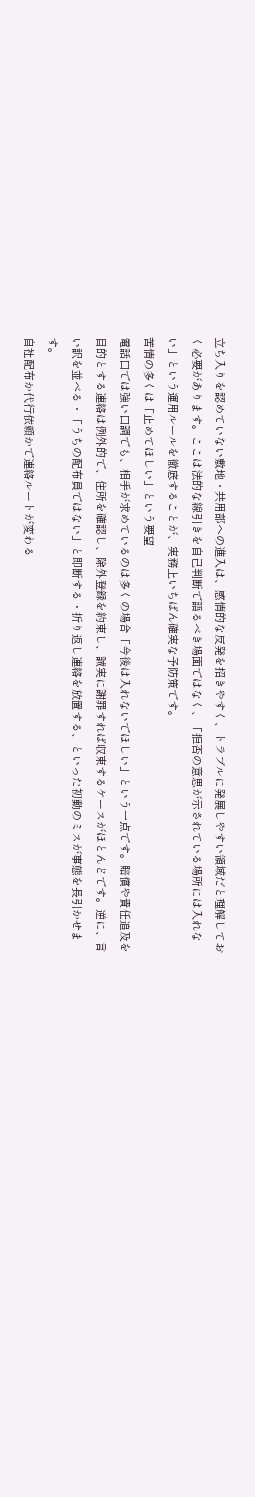立ち入りを認めていない敷地・共用部への進入は、感情的な反発を招きやすく、トラブルに発展しやすい領域だと理解しておく必要があります。ここは法的な線引きを自己判断で語るべき場面ではなく、「拒否の意思が示されている場所には入れない」という運用ルールを徹底することが、実務上いちばん確実な予防策です。
苦情の多くは「止めてほしい」という要望
電話口では強い口調でも、相手が求めているのは多くの場合「今後は入れないでほしい」という一点です。賠償や責任追及を目的とする連絡は例外的で、住所を確認し、除外登録を約束し、誠実に謝罪すれば収束するケースがほとんどです。逆に、言い訳を並べる・「うちの配布員ではない」と即断する・折り返し連絡を放置する、といった初動のミスが事態を長引かせます。
自社配布か代行依頼かで連絡ルートが変わる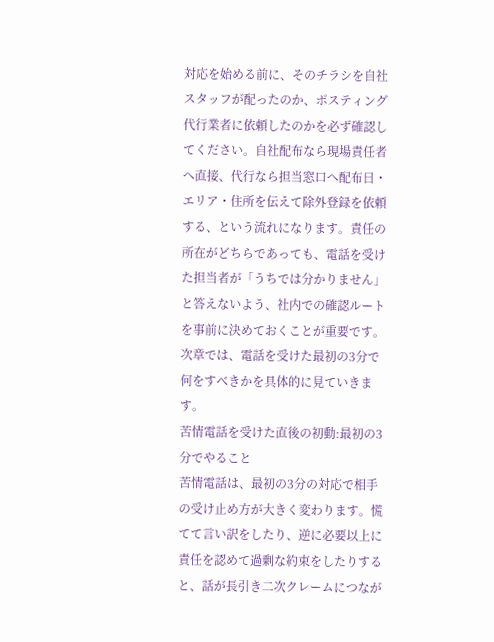対応を始める前に、そのチラシを自社スタッフが配ったのか、ポスティング代行業者に依頼したのかを必ず確認してください。自社配布なら現場責任者へ直接、代行なら担当窓口へ配布日・エリア・住所を伝えて除外登録を依頼する、という流れになります。責任の所在がどちらであっても、電話を受けた担当者が「うちでは分かりません」と答えないよう、社内での確認ルートを事前に決めておくことが重要です。次章では、電話を受けた最初の3分で何をすべきかを具体的に見ていきます。
苦情電話を受けた直後の初動:最初の3分でやること
苦情電話は、最初の3分の対応で相手の受け止め方が大きく変わります。慌てて言い訳をしたり、逆に必要以上に責任を認めて過剰な約束をしたりすると、話が長引き二次クレームにつなが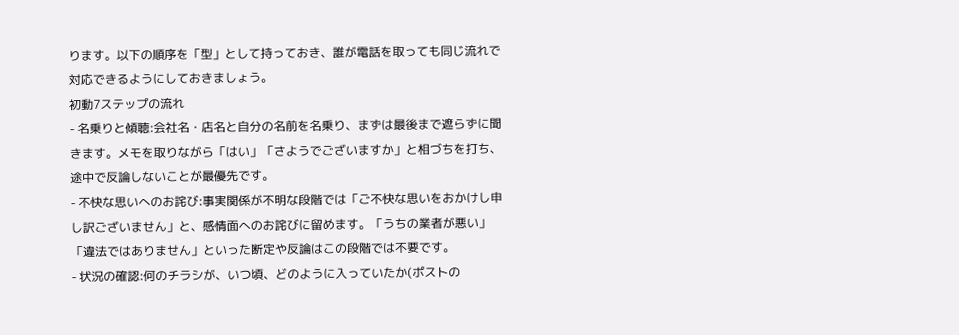ります。以下の順序を「型」として持っておき、誰が電話を取っても同じ流れで対応できるようにしておきましょう。
初動7ステップの流れ
- 名乗りと傾聴:会社名・店名と自分の名前を名乗り、まずは最後まで遮らずに聞きます。メモを取りながら「はい」「さようでございますか」と相づちを打ち、途中で反論しないことが最優先です。
- 不快な思いへのお詫び:事実関係が不明な段階では「ご不快な思いをおかけし申し訳ございません」と、感情面へのお詫びに留めます。「うちの業者が悪い」「違法ではありません」といった断定や反論はこの段階では不要です。
- 状況の確認:何のチラシが、いつ頃、どのように入っていたか(ポストの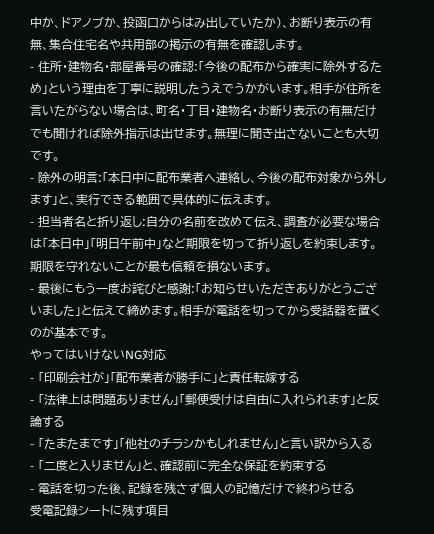中か、ドアノブか、投函口からはみ出していたか)、お断り表示の有無、集合住宅名や共用部の掲示の有無を確認します。
- 住所・建物名・部屋番号の確認:「今後の配布から確実に除外するため」という理由を丁寧に説明したうえでうかがいます。相手が住所を言いたがらない場合は、町名・丁目・建物名・お断り表示の有無だけでも聞ければ除外指示は出せます。無理に聞き出さないことも大切です。
- 除外の明言:「本日中に配布業者へ連絡し、今後の配布対象から外します」と、実行できる範囲で具体的に伝えます。
- 担当者名と折り返し:自分の名前を改めて伝え、調査が必要な場合は「本日中」「明日午前中」など期限を切って折り返しを約束します。期限を守れないことが最も信頼を損ないます。
- 最後にもう一度お詫びと感謝:「お知らせいただきありがとうございました」と伝えて締めます。相手が電話を切ってから受話器を置くのが基本です。
やってはいけないNG対応
- 「印刷会社が」「配布業者が勝手に」と責任転嫁する
- 「法律上は問題ありません」「郵便受けは自由に入れられます」と反論する
- 「たまたまです」「他社のチラシかもしれません」と言い訳から入る
- 「二度と入りません」と、確認前に完全な保証を約束する
- 電話を切った後、記録を残さず個人の記憶だけで終わらせる
受電記録シートに残す項目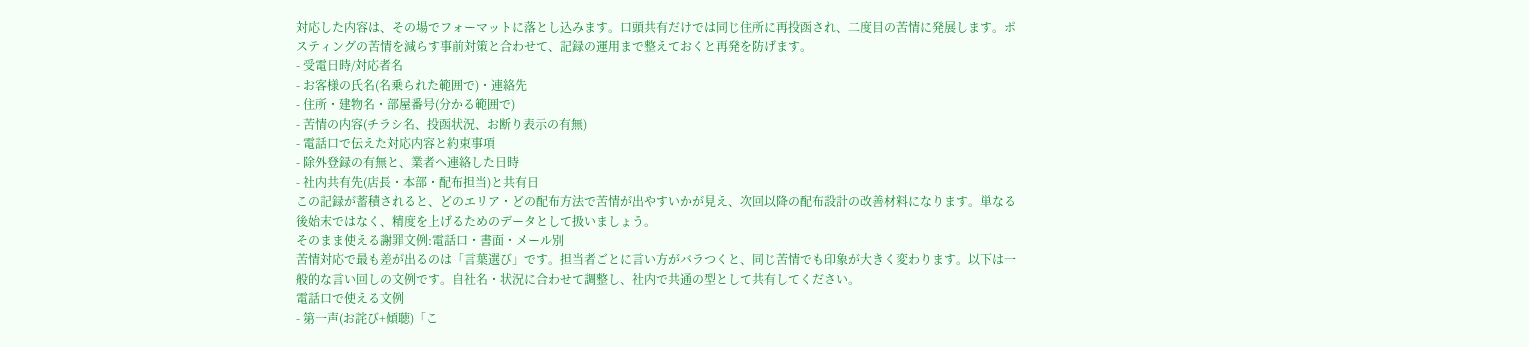対応した内容は、その場でフォーマットに落とし込みます。口頭共有だけでは同じ住所に再投函され、二度目の苦情に発展します。ポスティングの苦情を減らす事前対策と合わせて、記録の運用まで整えておくと再発を防げます。
- 受電日時/対応者名
- お客様の氏名(名乗られた範囲で)・連絡先
- 住所・建物名・部屋番号(分かる範囲で)
- 苦情の内容(チラシ名、投函状況、お断り表示の有無)
- 電話口で伝えた対応内容と約束事項
- 除外登録の有無と、業者へ連絡した日時
- 社内共有先(店長・本部・配布担当)と共有日
この記録が蓄積されると、どのエリア・どの配布方法で苦情が出やすいかが見え、次回以降の配布設計の改善材料になります。単なる後始末ではなく、精度を上げるためのデータとして扱いましょう。
そのまま使える謝罪文例:電話口・書面・メール別
苦情対応で最も差が出るのは「言葉選び」です。担当者ごとに言い方がバラつくと、同じ苦情でも印象が大きく変わります。以下は一般的な言い回しの文例です。自社名・状況に合わせて調整し、社内で共通の型として共有してください。
電話口で使える文例
- 第一声(お詫び+傾聴)「こ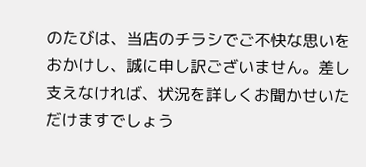のたびは、当店のチラシでご不快な思いをおかけし、誠に申し訳ございません。差し支えなければ、状況を詳しくお聞かせいただけますでしょう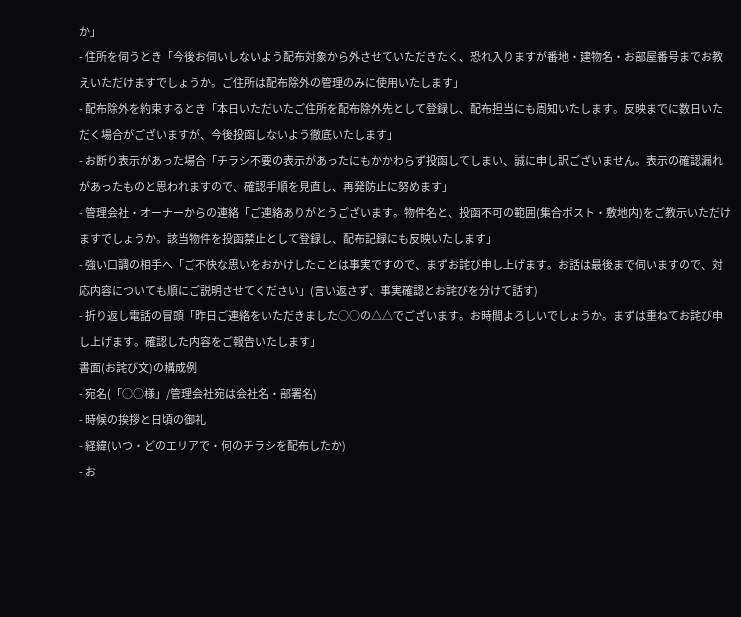か」
- 住所を伺うとき「今後お伺いしないよう配布対象から外させていただきたく、恐れ入りますが番地・建物名・お部屋番号までお教えいただけますでしょうか。ご住所は配布除外の管理のみに使用いたします」
- 配布除外を約束するとき「本日いただいたご住所を配布除外先として登録し、配布担当にも周知いたします。反映までに数日いただく場合がございますが、今後投函しないよう徹底いたします」
- お断り表示があった場合「チラシ不要の表示があったにもかかわらず投函してしまい、誠に申し訳ございません。表示の確認漏れがあったものと思われますので、確認手順を見直し、再発防止に努めます」
- 管理会社・オーナーからの連絡「ご連絡ありがとうございます。物件名と、投函不可の範囲(集合ポスト・敷地内)をご教示いただけますでしょうか。該当物件を投函禁止として登録し、配布記録にも反映いたします」
- 強い口調の相手へ「ご不快な思いをおかけしたことは事実ですので、まずお詫び申し上げます。お話は最後まで伺いますので、対応内容についても順にご説明させてください」(言い返さず、事実確認とお詫びを分けて話す)
- 折り返し電話の冒頭「昨日ご連絡をいただきました○○の△△でございます。お時間よろしいでしょうか。まずは重ねてお詫び申し上げます。確認した内容をご報告いたします」
書面(お詫び文)の構成例
- 宛名(「○○様」/管理会社宛は会社名・部署名)
- 時候の挨拶と日頃の御礼
- 経緯(いつ・どのエリアで・何のチラシを配布したか)
- お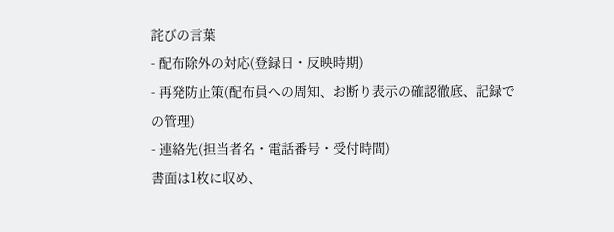詫びの言葉
- 配布除外の対応(登録日・反映時期)
- 再発防止策(配布員への周知、お断り表示の確認徹底、記録での管理)
- 連絡先(担当者名・電話番号・受付時間)
書面は1枚に収め、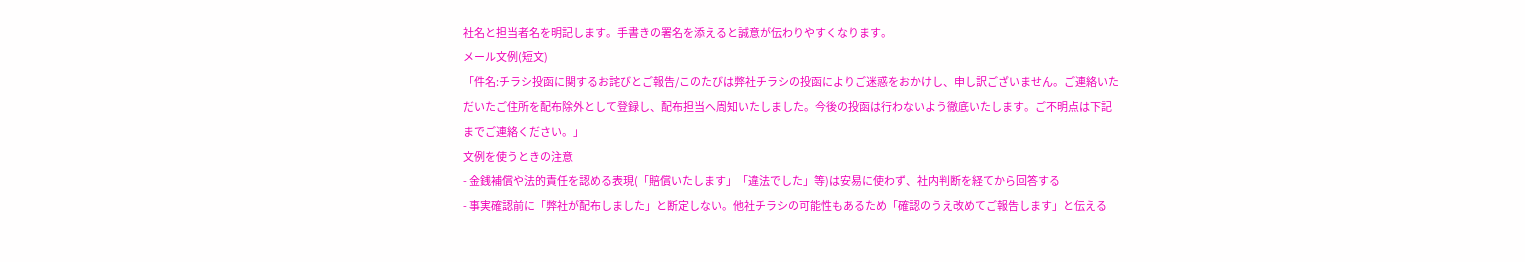社名と担当者名を明記します。手書きの署名を添えると誠意が伝わりやすくなります。
メール文例(短文)
「件名:チラシ投函に関するお詫びとご報告/このたびは弊社チラシの投函によりご迷惑をおかけし、申し訳ございません。ご連絡いただいたご住所を配布除外として登録し、配布担当へ周知いたしました。今後の投函は行わないよう徹底いたします。ご不明点は下記までご連絡ください。」
文例を使うときの注意
- 金銭補償や法的責任を認める表現(「賠償いたします」「違法でした」等)は安易に使わず、社内判断を経てから回答する
- 事実確認前に「弊社が配布しました」と断定しない。他社チラシの可能性もあるため「確認のうえ改めてご報告します」と伝える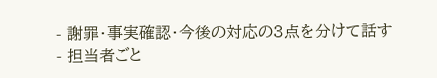- 謝罪・事実確認・今後の対応の3点を分けて話す
- 担当者ごと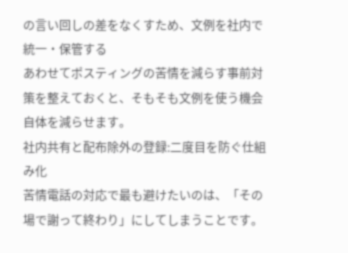の言い回しの差をなくすため、文例を社内で統一・保管する
あわせてポスティングの苦情を減らす事前対策を整えておくと、そもそも文例を使う機会自体を減らせます。
社内共有と配布除外の登録:二度目を防ぐ仕組み化
苦情電話の対応で最も避けたいのは、「その場で謝って終わり」にしてしまうことです。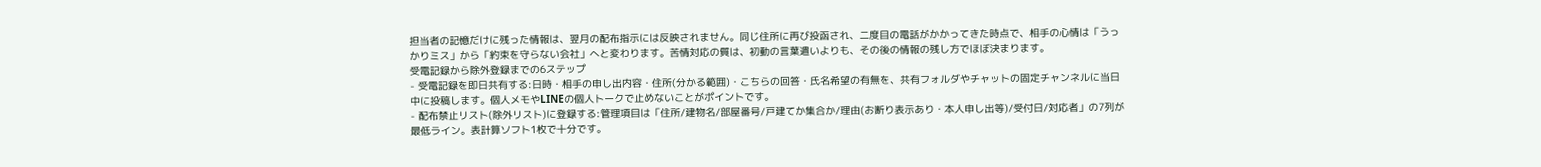担当者の記憶だけに残った情報は、翌月の配布指示には反映されません。同じ住所に再び投函され、二度目の電話がかかってきた時点で、相手の心情は「うっかりミス」から「約束を守らない会社」へと変わります。苦情対応の質は、初動の言葉遣いよりも、その後の情報の残し方でほぼ決まります。
受電記録から除外登録までの6ステップ
- 受電記録を即日共有する:日時・相手の申し出内容・住所(分かる範囲)・こちらの回答・氏名希望の有無を、共有フォルダやチャットの固定チャンネルに当日中に投稿します。個人メモやLINEの個人トークで止めないことがポイントです。
- 配布禁止リスト(除外リスト)に登録する:管理項目は「住所/建物名/部屋番号/戸建てか集合か/理由(お断り表示あり・本人申し出等)/受付日/対応者」の7列が最低ライン。表計算ソフト1枚で十分です。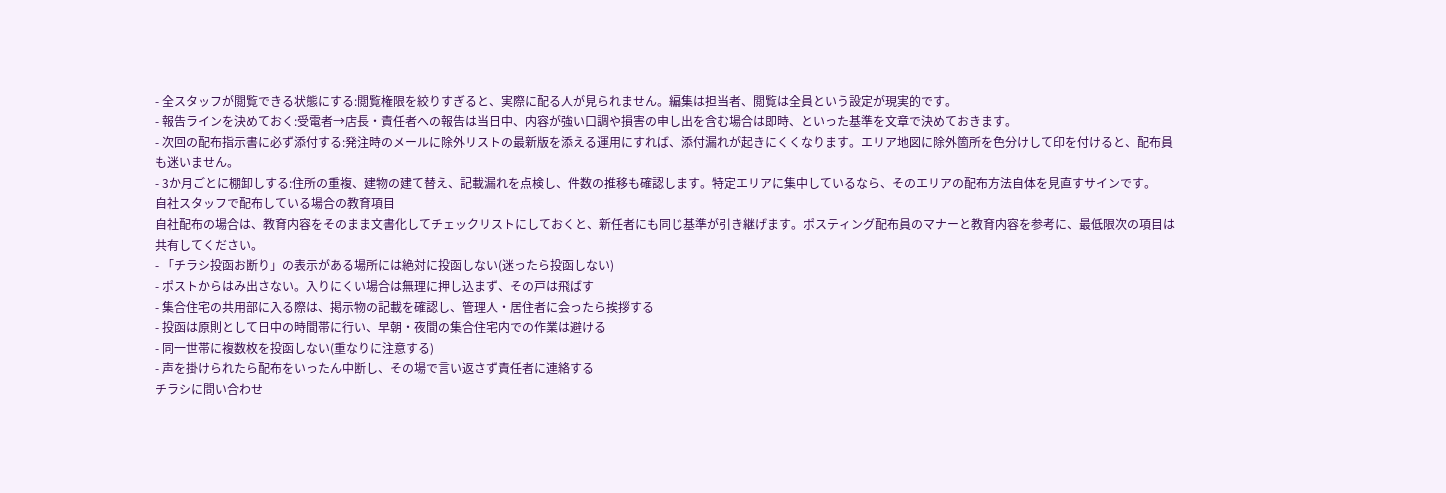- 全スタッフが閲覧できる状態にする:閲覧権限を絞りすぎると、実際に配る人が見られません。編集は担当者、閲覧は全員という設定が現実的です。
- 報告ラインを決めておく:受電者→店長・責任者への報告は当日中、内容が強い口調や損害の申し出を含む場合は即時、といった基準を文章で決めておきます。
- 次回の配布指示書に必ず添付する:発注時のメールに除外リストの最新版を添える運用にすれば、添付漏れが起きにくくなります。エリア地図に除外箇所を色分けして印を付けると、配布員も迷いません。
- 3か月ごとに棚卸しする:住所の重複、建物の建て替え、記載漏れを点検し、件数の推移も確認します。特定エリアに集中しているなら、そのエリアの配布方法自体を見直すサインです。
自社スタッフで配布している場合の教育項目
自社配布の場合は、教育内容をそのまま文書化してチェックリストにしておくと、新任者にも同じ基準が引き継げます。ポスティング配布員のマナーと教育内容を参考に、最低限次の項目は共有してください。
- 「チラシ投函お断り」の表示がある場所には絶対に投函しない(迷ったら投函しない)
- ポストからはみ出さない。入りにくい場合は無理に押し込まず、その戸は飛ばす
- 集合住宅の共用部に入る際は、掲示物の記載を確認し、管理人・居住者に会ったら挨拶する
- 投函は原則として日中の時間帯に行い、早朝・夜間の集合住宅内での作業は避ける
- 同一世帯に複数枚を投函しない(重なりに注意する)
- 声を掛けられたら配布をいったん中断し、その場で言い返さず責任者に連絡する
チラシに問い合わせ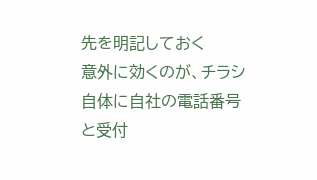先を明記しておく
意外に効くのが、チラシ自体に自社の電話番号と受付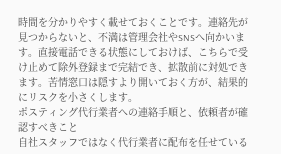時間を分かりやすく載せておくことです。連絡先が見つからないと、不満は管理会社やSNSへ向かいます。直接電話できる状態にしておけば、こちらで受け止めて除外登録まで完結でき、拡散前に対処できます。苦情窓口は隠すより開いておく方が、結果的にリスクを小さくします。
ポスティング代行業者への連絡手順と、依頼者が確認すべきこと
自社スタッフではなく代行業者に配布を任せている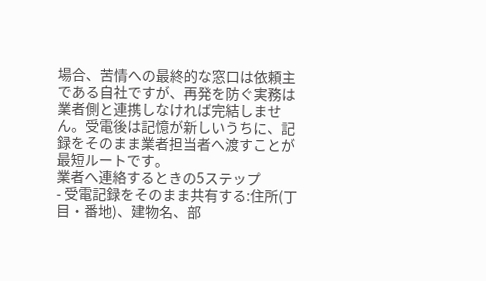場合、苦情への最終的な窓口は依頼主である自社ですが、再発を防ぐ実務は業者側と連携しなければ完結しません。受電後は記憶が新しいうちに、記録をそのまま業者担当者へ渡すことが最短ルートです。
業者へ連絡するときの5ステップ
- 受電記録をそのまま共有する:住所(丁目・番地)、建物名、部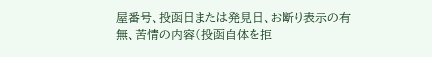屋番号、投函日または発見日、お断り表示の有無、苦情の内容(投函自体を拒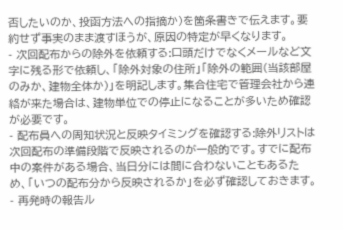否したいのか、投函方法への指摘か)を箇条書きで伝えます。要約せず事実のまま渡すほうが、原因の特定が早くなります。
- 次回配布からの除外を依頼する:口頭だけでなくメールなど文字に残る形で依頼し、「除外対象の住所」「除外の範囲(当該部屋のみか、建物全体か)」を明記します。集合住宅で管理会社から連絡が来た場合は、建物単位での停止になることが多いため確認が必要です。
- 配布員への周知状況と反映タイミングを確認する:除外リストは次回配布の準備段階で反映されるのが一般的です。すでに配布中の案件がある場合、当日分には間に合わないこともあるため、「いつの配布分から反映されるか」を必ず確認しておきます。
- 再発時の報告ル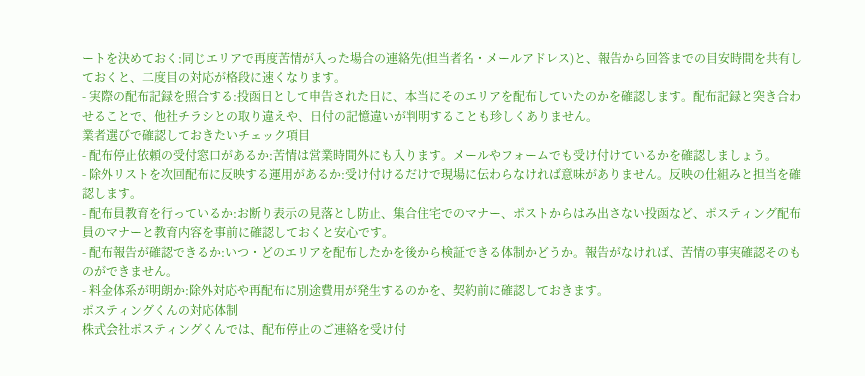ートを決めておく:同じエリアで再度苦情が入った場合の連絡先(担当者名・メールアドレス)と、報告から回答までの目安時間を共有しておくと、二度目の対応が格段に速くなります。
- 実際の配布記録を照合する:投函日として申告された日に、本当にそのエリアを配布していたのかを確認します。配布記録と突き合わせることで、他社チラシとの取り違えや、日付の記憶違いが判明することも珍しくありません。
業者選びで確認しておきたいチェック項目
- 配布停止依頼の受付窓口があるか:苦情は営業時間外にも入ります。メールやフォームでも受け付けているかを確認しましょう。
- 除外リストを次回配布に反映する運用があるか:受け付けるだけで現場に伝わらなければ意味がありません。反映の仕組みと担当を確認します。
- 配布員教育を行っているか:お断り表示の見落とし防止、集合住宅でのマナー、ポストからはみ出さない投函など、ポスティング配布員のマナーと教育内容を事前に確認しておくと安心です。
- 配布報告が確認できるか:いつ・どのエリアを配布したかを後から検証できる体制かどうか。報告がなければ、苦情の事実確認そのものができません。
- 料金体系が明朗か:除外対応や再配布に別途費用が発生するのかを、契約前に確認しておきます。
ポスティングくんの対応体制
株式会社ポスティングくんでは、配布停止のご連絡を受け付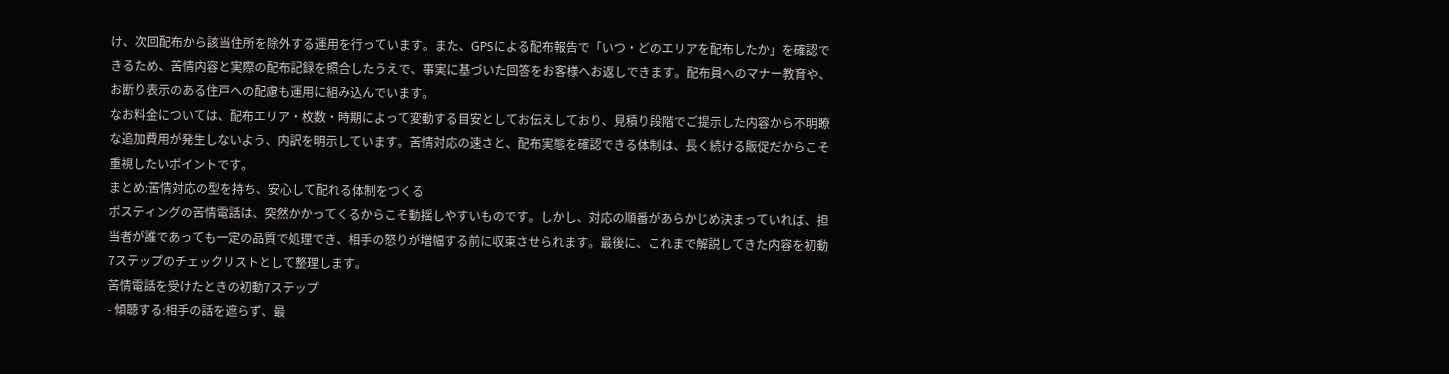け、次回配布から該当住所を除外する運用を行っています。また、GPSによる配布報告で「いつ・どのエリアを配布したか」を確認できるため、苦情内容と実際の配布記録を照合したうえで、事実に基づいた回答をお客様へお返しできます。配布員へのマナー教育や、お断り表示のある住戸への配慮も運用に組み込んでいます。
なお料金については、配布エリア・枚数・時期によって変動する目安としてお伝えしており、見積り段階でご提示した内容から不明瞭な追加費用が発生しないよう、内訳を明示しています。苦情対応の速さと、配布実態を確認できる体制は、長く続ける販促だからこそ重視したいポイントです。
まとめ:苦情対応の型を持ち、安心して配れる体制をつくる
ポスティングの苦情電話は、突然かかってくるからこそ動揺しやすいものです。しかし、対応の順番があらかじめ決まっていれば、担当者が誰であっても一定の品質で処理でき、相手の怒りが増幅する前に収束させられます。最後に、これまで解説してきた内容を初動7ステップのチェックリストとして整理します。
苦情電話を受けたときの初動7ステップ
- 傾聴する:相手の話を遮らず、最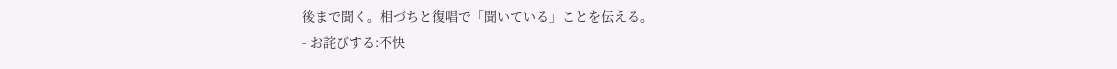後まで聞く。相づちと復唱で「聞いている」ことを伝える。
- お詫びする:不快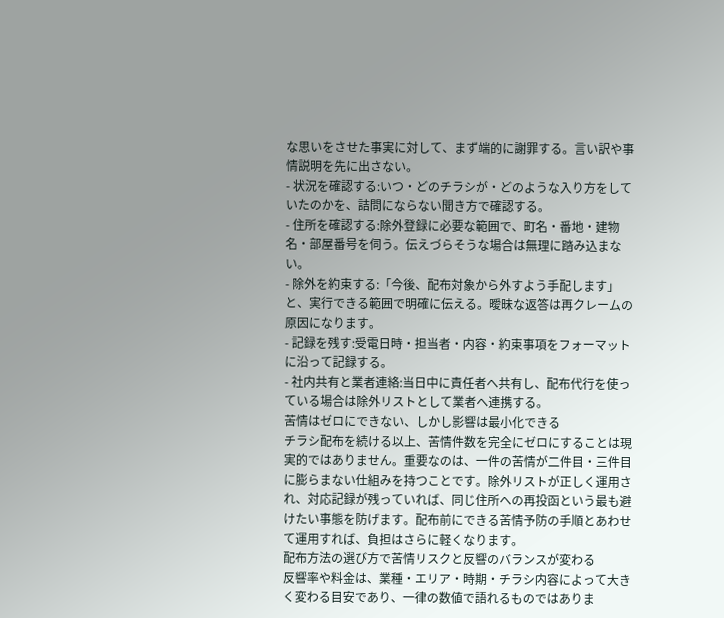な思いをさせた事実に対して、まず端的に謝罪する。言い訳や事情説明を先に出さない。
- 状況を確認する:いつ・どのチラシが・どのような入り方をしていたのかを、詰問にならない聞き方で確認する。
- 住所を確認する:除外登録に必要な範囲で、町名・番地・建物名・部屋番号を伺う。伝えづらそうな場合は無理に踏み込まない。
- 除外を約束する:「今後、配布対象から外すよう手配します」と、実行できる範囲で明確に伝える。曖昧な返答は再クレームの原因になります。
- 記録を残す:受電日時・担当者・内容・約束事項をフォーマットに沿って記録する。
- 社内共有と業者連絡:当日中に責任者へ共有し、配布代行を使っている場合は除外リストとして業者へ連携する。
苦情はゼロにできない、しかし影響は最小化できる
チラシ配布を続ける以上、苦情件数を完全にゼロにすることは現実的ではありません。重要なのは、一件の苦情が二件目・三件目に膨らまない仕組みを持つことです。除外リストが正しく運用され、対応記録が残っていれば、同じ住所への再投函という最も避けたい事態を防げます。配布前にできる苦情予防の手順とあわせて運用すれば、負担はさらに軽くなります。
配布方法の選び方で苦情リスクと反響のバランスが変わる
反響率や料金は、業種・エリア・時期・チラシ内容によって大きく変わる目安であり、一律の数値で語れるものではありま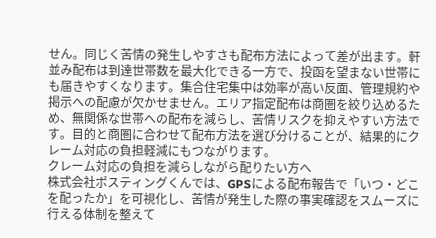せん。同じく苦情の発生しやすさも配布方法によって差が出ます。軒並み配布は到達世帯数を最大化できる一方で、投函を望まない世帯にも届きやすくなります。集合住宅集中は効率が高い反面、管理規約や掲示への配慮が欠かせません。エリア指定配布は商圏を絞り込めるため、無関係な世帯への配布を減らし、苦情リスクを抑えやすい方法です。目的と商圏に合わせて配布方法を選び分けることが、結果的にクレーム対応の負担軽減にもつながります。
クレーム対応の負担を減らしながら配りたい方へ
株式会社ポスティングくんでは、GPSによる配布報告で「いつ・どこを配ったか」を可視化し、苦情が発生した際の事実確認をスムーズに行える体制を整えて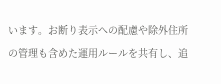います。お断り表示への配慮や除外住所の管理も含めた運用ルールを共有し、追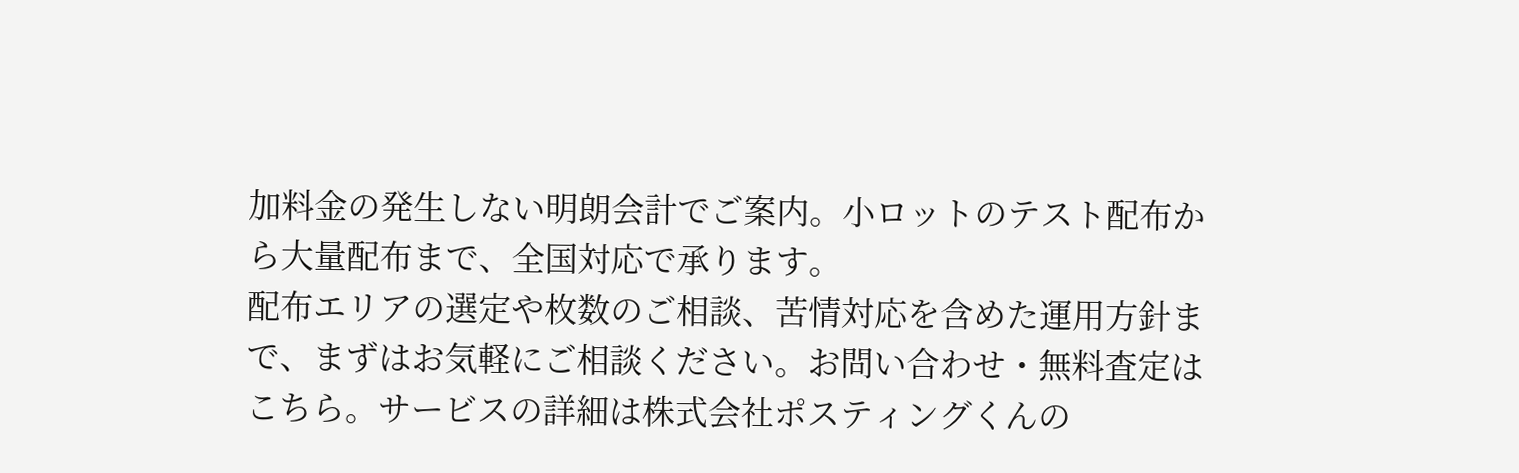加料金の発生しない明朗会計でご案内。小ロットのテスト配布から大量配布まで、全国対応で承ります。
配布エリアの選定や枚数のご相談、苦情対応を含めた運用方針まで、まずはお気軽にご相談ください。お問い合わせ・無料査定はこちら。サービスの詳細は株式会社ポスティングくんの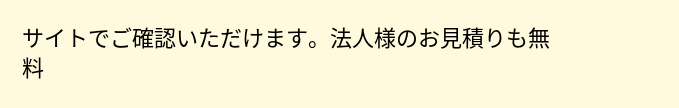サイトでご確認いただけます。法人様のお見積りも無料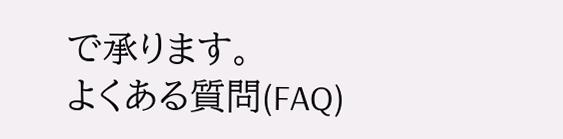で承ります。
よくある質問(FAQ)